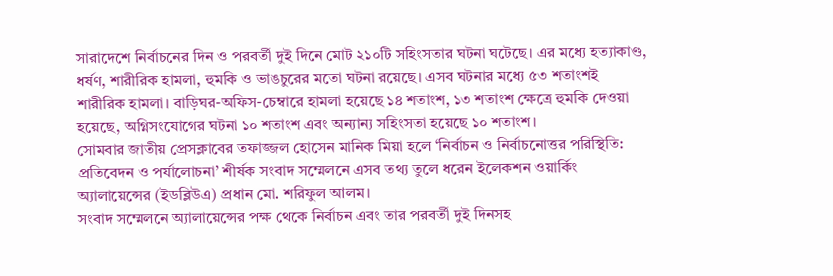সারাদেশে নির্বাচনের দিন ও পরবর্তী দুই দিনে মোট ২১০টি সহিংসতার ঘটনা ঘটেছে। এর মধ্যে হত্যাকাণ্ড, ধর্ষণ, শারীরিক হামলা, হুমকি ও ভাঙচুরের মতো ঘটনা রয়েছে। এসব ঘটনার মধ্যে ৫৩ শতাংশই শারীরিক হামলা। বাড়িঘর-অফিস-চেম্বারে হামলা হয়েছে ১৪ শতাংশ, ১৩ শতাংশ ক্ষেত্রে হুমকি দেওয়া হয়েছে, অগ্নিসংযোগের ঘটনা ১০ শতাংশ এবং অন্যান্য সহিংসতা হয়েছে ১০ শতাংশ।
সোমবার জাতীয় প্রেসক্লাবের তফাজ্জল হোসেন মানিক মিয়া হলে ‘নির্বাচন ও নির্বাচনোত্তর পরিস্থিতি: প্রতিবেদন ও পর্যালোচনা’ শীর্ষক সংবাদ সম্মেলনে এসব তথ্য তুলে ধরেন ইলেকশন ওয়ার্কিং অ্যালায়েন্সের (ইডব্লিউএ) প্রধান মো. শরিফুল আলম।
সংবাদ সম্মেলনে অ্যালায়েন্সের পক্ষ থেকে নির্বাচন এবং তার পরবর্তী দুই দিনসহ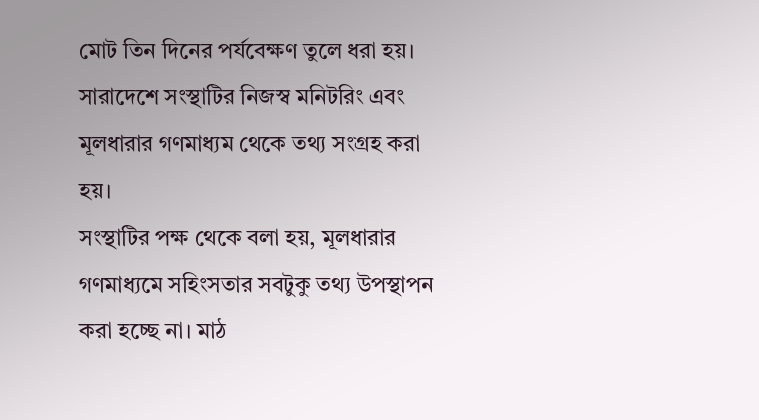মোট তিন দিনের পর্যবেক্ষণ তুলে ধরা হয়। সারাদেশে সংস্থাটির নিজস্ব মনিটরিং এবং মূলধারার গণমাধ্যম থেকে তথ্য সংগ্রহ করা হয়।
সংস্থাটির পক্ষ থেকে বলা হয়, মূলধারার গণমাধ্যমে সহিংসতার সবটুকু তথ্য উপস্থাপন করা হচ্ছে না। মাঠ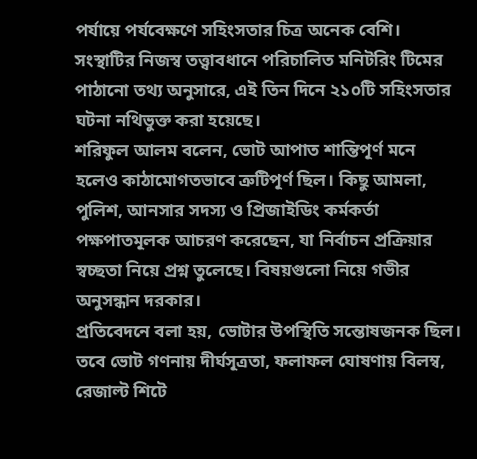পর্যায়ে পর্যবেক্ষণে সহিংসতার চিত্র অনেক বেশি। সংস্থাটির নিজস্ব তত্ত্বাবধানে পরিচালিত মনিটরিং টিমের পাঠানো তথ্য অনুসারে, এই তিন দিনে ২১০টি সহিংসতার ঘটনা নথিভুক্ত করা হয়েছে।
শরিফুল আলম বলেন, ভোট আপাত শান্তিপূর্ণ মনে হলেও কাঠামোগতভাবে ত্রুটিপূর্ণ ছিল। কিছু আমলা, পুলিশ, আনসার সদস্য ও প্রিজাইডিং কর্মকর্তা পক্ষপাতমূলক আচরণ করেছেন, যা নির্বাচন প্রক্রিয়ার স্বচ্ছতা নিয়ে প্রশ্ন তুলেছে। বিষয়গুলো নিয়ে গভীর অনুসন্ধান দরকার।
প্রতিবেদনে বলা হয়, ভোটার উপস্থিতি সন্তোষজনক ছিল। তবে ভোট গণনায় দীর্ঘসূত্রতা, ফলাফল ঘোষণায় বিলম্ব, রেজাল্ট শিটে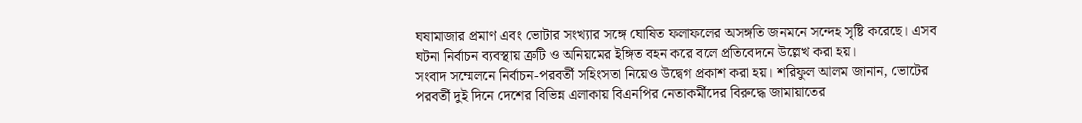ঘষামাজার প্রমাণ এবং ভোটার সংখ্যার সঙ্গে ঘোষিত ফলাফলের অসঙ্গতি জনমনে সন্দেহ সৃষ্টি করেছে। এসব ঘটনা নির্বাচন ব্যবস্থায় ত্রুটি ও অনিয়মের ইঙ্গিত বহন করে বলে প্রতিবেদনে উল্লেখ করা হয়।
সংবাদ সম্মেলনে নির্বাচন-পরবর্তী সহিংসতা নিয়েও উদ্বেগ প্রকাশ করা হয়। শরিফুল আলম জানান, ভোটের পরবর্তী দুই দিনে দেশের বিভিন্ন এলাকায় বিএনপির নেতাকর্মীদের বিরুদ্ধে জামায়াতের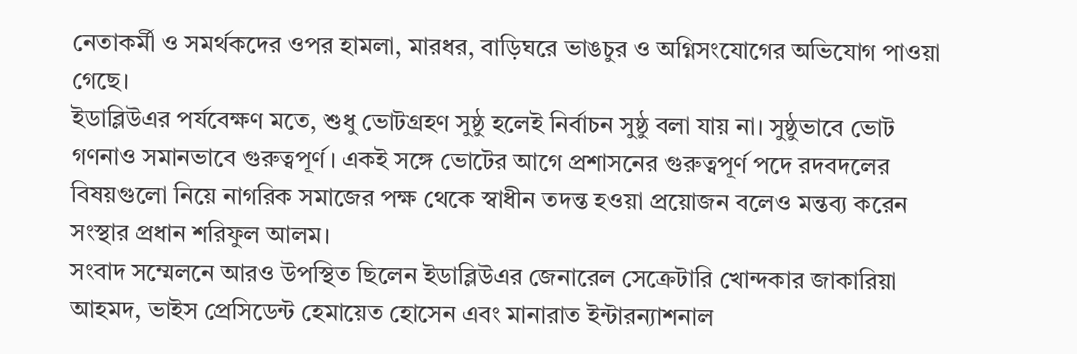নেতাকর্মী ও সমর্থকদের ওপর হামলা, মারধর, বাড়িঘরে ভাঙচুর ও অগ্নিসংযোগের অভিযোগ পাওয়া গেছে।
ইডাব্লিউএর পর্যবেক্ষণ মতে, শুধু ভোটগ্রহণ সুষ্ঠু হলেই নির্বাচন সুষ্ঠু বলা যায় না। সুষ্ঠুভাবে ভোট গণনাও সমানভাবে গুরুত্বপূর্ণ। একই সঙ্গে ভোটের আগে প্রশাসনের গুরুত্বপূর্ণ পদে রদবদলের বিষয়গুলো নিয়ে নাগরিক সমাজের পক্ষ থেকে স্বাধীন তদন্ত হওয়া প্রয়োজন বলেও মন্তব্য করেন সংস্থার প্রধান শরিফুল আলম।
সংবাদ সম্মেলনে আরও উপস্থিত ছিলেন ইডাব্লিউএর জেনারেল সেক্রেটারি খোন্দকার জাকারিয়া আহমদ, ভাইস প্রেসিডেন্ট হেমায়েত হোসেন এবং মানারাত ইন্টারন্যাশনাল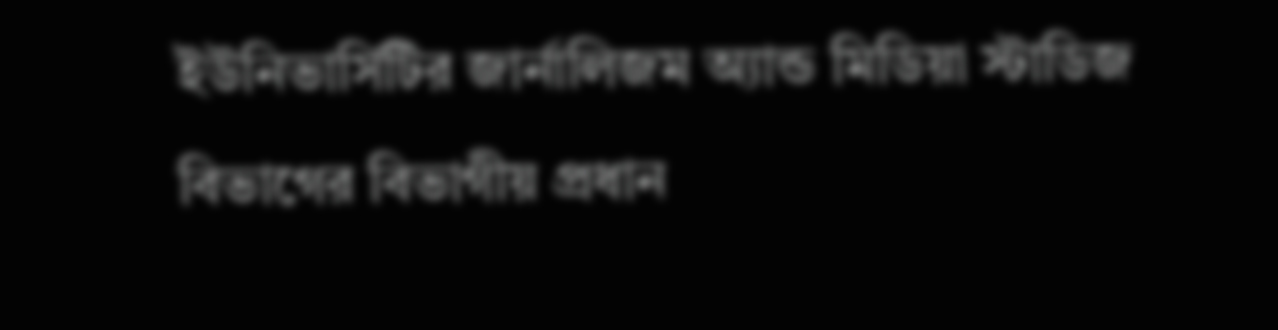ইউনিভার্সিটির জার্নালিজম অ্যান্ড মিডিয়া স্টাডিজ বিভাগের বিভাগীয় প্রধান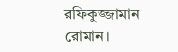রফিকুজ্জামান রোমান।